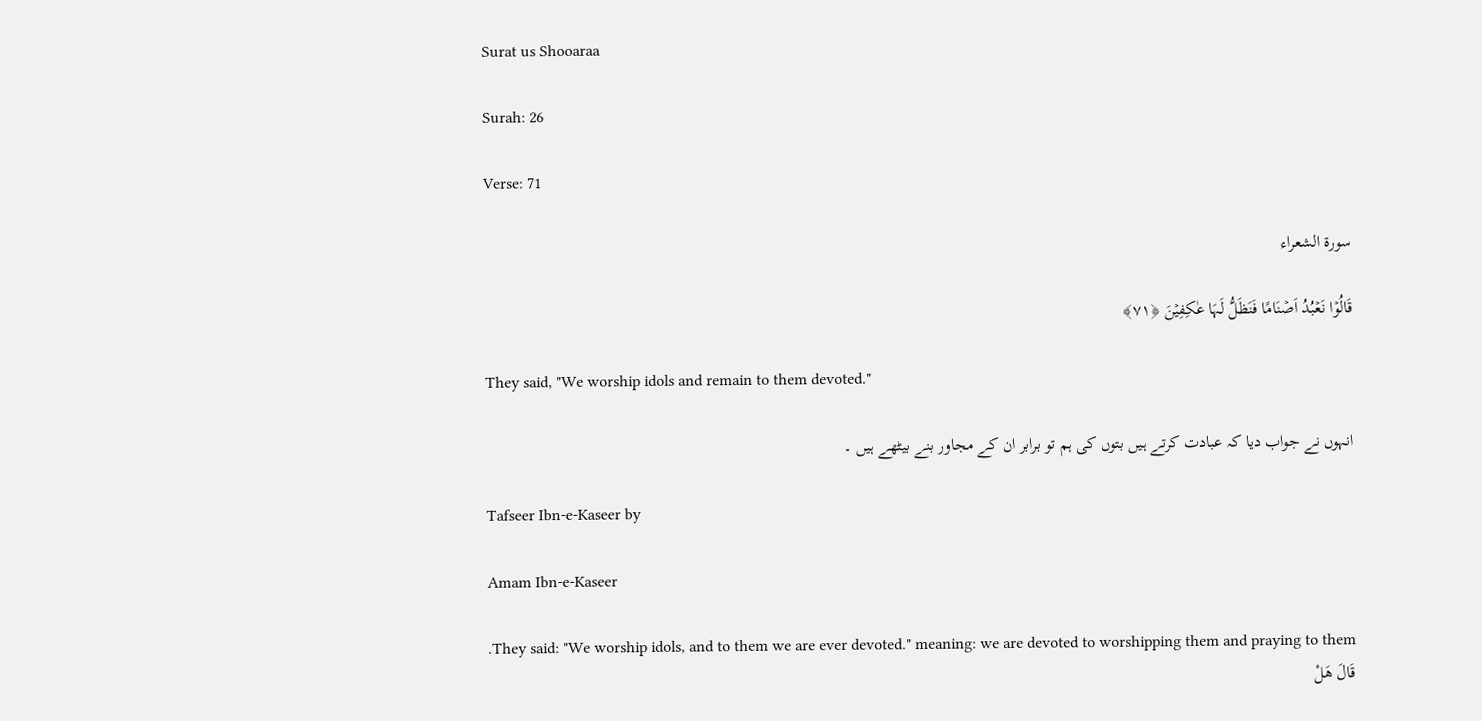Surat us Shooaraa

Surah: 26

Verse: 71

سورة الشعراء

قَالُوۡا نَعۡبُدُ اَصۡنَامًا فَنَظَلُّ لَہَا عٰکِفِیۡنَ ﴿۷۱﴾

They said, "We worship idols and remain to them devoted."

انہوں نے جواب دیا کہ عبادت کرتے ہیں بتوں کی ہم تو برابر ان کے مجاور بنے بیٹھے ہیں ۔

Tafseer Ibn-e-Kaseer by

Amam Ibn-e-Kaseer

They said: "We worship idols, and to them we are ever devoted." meaning: we are devoted to worshipping them and praying to them. قَالَ هَلْ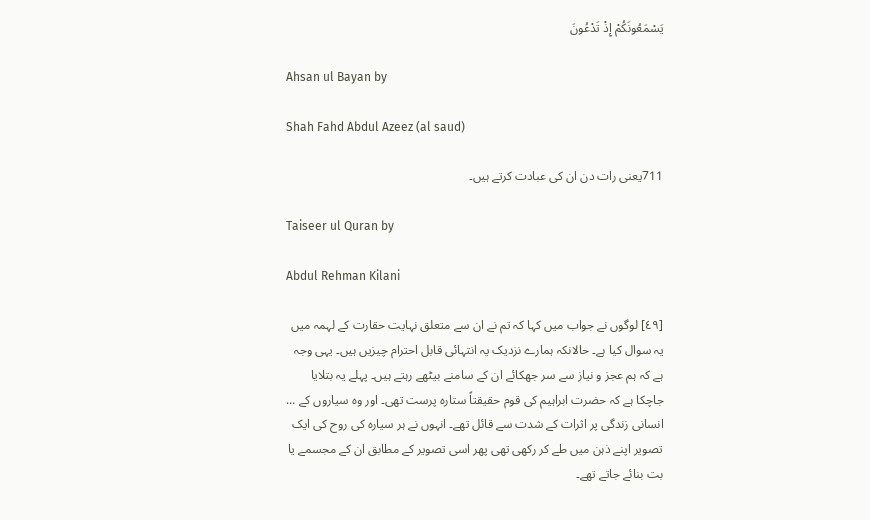يَسْمَعُونَكُمْ إِذْ تَدْعُونَ

Ahsan ul Bayan by

Shah Fahd Abdul Azeez (al saud)

711یعنی رات دن ان کی عبادت کرتے ہیں۔

Taiseer ul Quran by

Abdul Rehman Kilani

[٤٩] لوگوں نے جواب میں کہا کہ تم نے ان سے متعلق نہایت حقارت کے لہمہ میں یہ سوال کیا ہے۔ حالانکہ ہمارے نزدیک یہ انتہائی قابل احترام چیزیں ہیں۔ یہی وجہ ہے کہ ہم عجز و نیاز سے سر جھکائے ان کے سامنے بیٹھے رہتے ہیں۔ پہلے یہ بتلایا جاچکا ہے کہ حضرت ابراہیم کی قوم حقیقتاً ستارہ پرست تھی۔ اور وہ سیاروں کے ... انسانی زندگی پر اثرات کے شدت سے قائل تھے۔ انہوں نے ہر سیارہ کی روح کی ایک تصویر اپنے ذہن میں طے کر رکھی تھی پھر اسی تصویر کے مطابق ان کے مجسمے یا بت بنائے جاتے تھے۔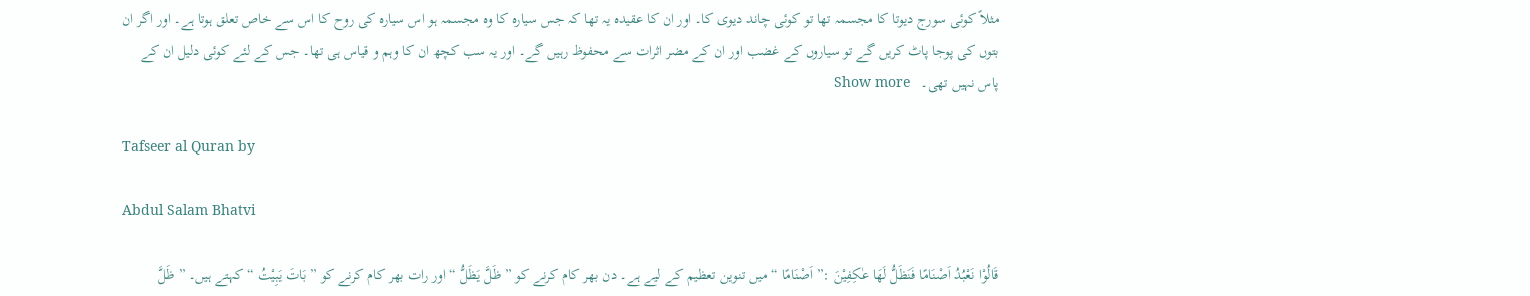مثلاً کوئی سورج دیوتا کا مجسمہ تھا تو کوئی چاند دیوی کا۔ اور ان کا عقیدہ یہ تھا کہ جس سیارہ کا وہ مجسمہ ہو اس سیارہ کی روح کا اس سے خاص تعلق ہوتا ہے۔ اور اگر ان بتوں کی پوجا پاٹ کریں گے تو سیاروں کے غضب اور ان کے مضر اثرات سے محفوظ رہیں گے۔ اور یہ سب کچھ ان کا وہم و قیاس ہی تھا۔ جس کے لئے کوئی دلیل ان کے پاس نہیں تھی۔   Show more

Tafseer al Quran by

Abdul Salam Bhatvi

قَالُوْا نَعْبُدُ اَصْنَامًا فَنَظَلُّ لَهَا عٰكِفِيْنَ :” اَصْنَامًا “ میں تنوین تعظیم کے لیے ہے۔ دن بھر کام کرنے کو ” ظَلَّ یَظَلُّ “ اور رات بھر کام کرنے کو ” بَاتَ یَبِیْتُ “ کہتے ہیں۔ ” ظَلَّ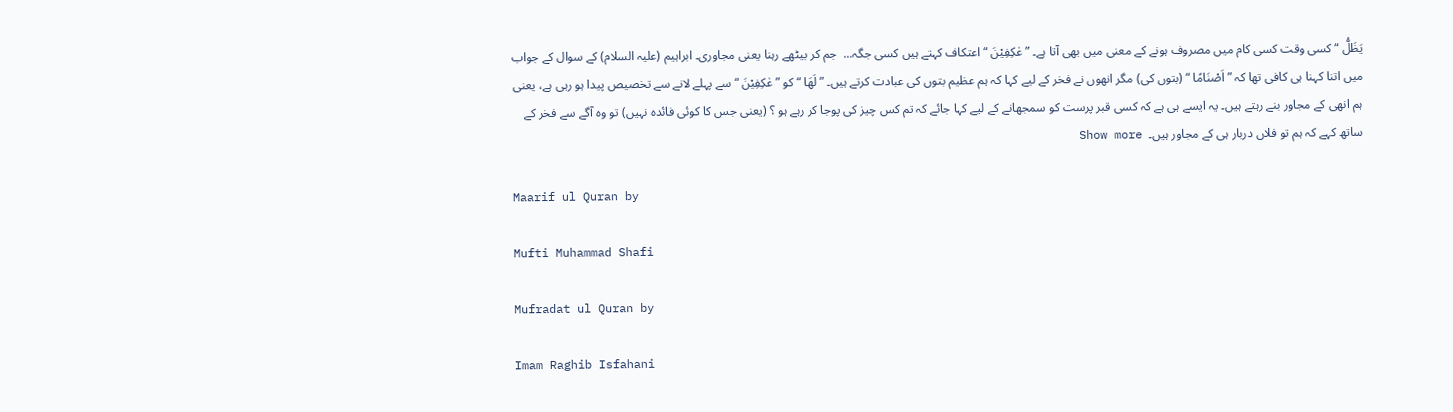یَظَلُّ “ کسی وقت کسی کام میں مصروف ہونے کے معنی میں بھی آتا ہے۔ ” عٰكِفِيْنَ “ اعتکاف کہتے ہیں کسی جگہ...  جم کر بیٹھے رہنا یعنی مجاوری۔ ابراہیم (علیہ السلام) کے سوال کے جواب میں اتنا کہنا ہی کافی تھا کہ ” اَصْنَامًا “ (بتوں کی) مگر انھوں نے فخر کے لیے کہا کہ ہم عظیم بتوں کی عبادت کرتے ہیں۔ ” لَھَا “ کو ” عٰكِفِيْنَ “ سے پہلے لانے سے تخصیص پیدا ہو رہی ہے، یعنی ہم انھی کے مجاور بنے رہتے ہیں۔ یہ ایسے ہی ہے کہ کسی قبر پرست کو سمجھانے کے لیے کہا جائے کہ تم کس چیز کی پوجا کر رہے ہو ؟ (یعنی جس کا کوئی فائدہ نہیں) تو وہ آگے سے فخر کے ساتھ کہے کہ ہم تو فلاں دربار ہی کے مجاور ہیں۔  Show more

Maarif ul Quran by

Mufti Muhammad Shafi

Mufradat ul Quran by

Imam Raghib Isfahani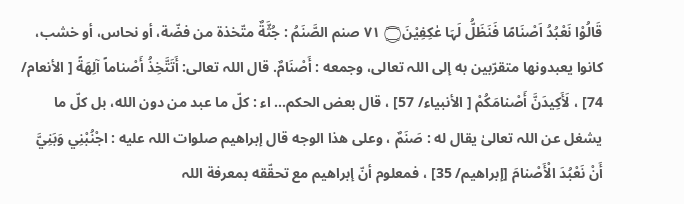قَالُوْا نَعْبُدُ اَصْنَامًا فَنَظَلُّ لَہَا عٰكِفِيْنَ۝ ٧١ صنم الصَّنَمُ : جُثَّةٌ متّخذة من فضّة، أو نحاس، أو خشب، کانوا يعبدونها متقرّبين به إلى اللہ تعالی، وجمعه : أَصْنَامٌ. قال اللہ تعالی: أَتَتَّخِذُ أَصْناماً آلِهَةً [ الأنعام/ 74] ، لَأَكِيدَنَّ أَصْنامَكُمْ [ الأنبیاء/ 57] ، قال بعض الحکم... اء : كلّ ما عبد من دون الله، بل کلّ ما يشغل عن اللہ تعالیٰ يقال له : صَنَمٌ ، وعلی هذا الوجه قال إبراهيم صلوات اللہ عليه : اجْنُبْنِي وَبَنِيَّ أَنْ نَعْبُدَ الْأَصْنامَ [إبراهيم/ 35] ، فمعلوم أنّ إبراهيم مع تحقّقه بمعرفة اللہ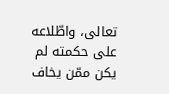تعالی، واطّلاعه علی حکمته لم يكن ممّن يخاف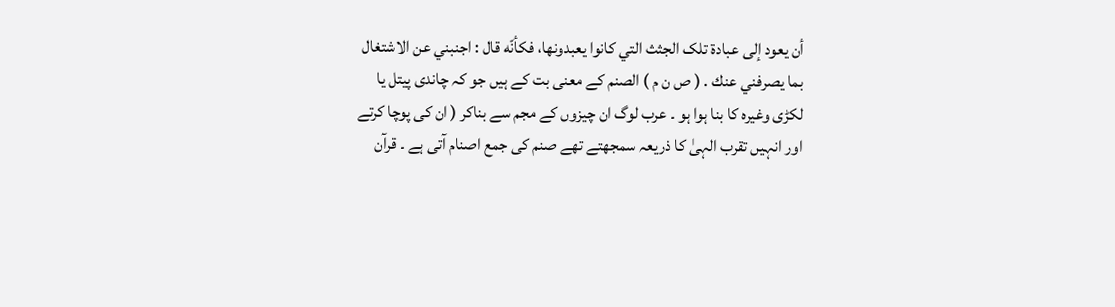أن يعود إلى عبادة تلک الجثث التي کانوا يعبدونها، فكأنّه قال : اجنبني عن الاشتغال بما يصرفني عنك . ( ص ن م ) الصنم کے معنی بت کے ہیں جو کہ چاندی پیتل یا لکڑی وغیرہ کا بنا ہوا ہو ۔ عرب لوگ ان چیزوں کے مجم سے بناکر ( ان کی پوچا کرتے اور انہیں تقرب الہیٰ کا ذریعہ سمجھتے تھے صنم کی جمع اصنام آتی ہے ۔ قرآن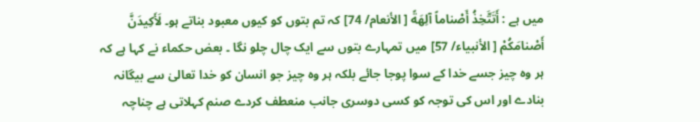میں ہے : أَتَتَّخِذُ أَصْناماً آلِهَةً [ الأنعام/ 74] کہ تم بتوں کو کیوں معبود بناتے ہو۔ لَأَكِيدَنَّ أَصْنامَكُمْ [ الأنبیاء/ 57] میں تمہارے بتوں سے ایک چال چلو نگا ۔ بعض حکماء نے کہا ہے کہ ہر وہ چیز جسے خدا کے سوا پوجا جائے بلکہ ہر وہ چیز جو انسان کو خدا تعالیٰ سے بیگانہ بنادے اور اس کی توجہ کو کسی دوسری جانب منعطف کردے صنم کہلاتی ہے چناچہ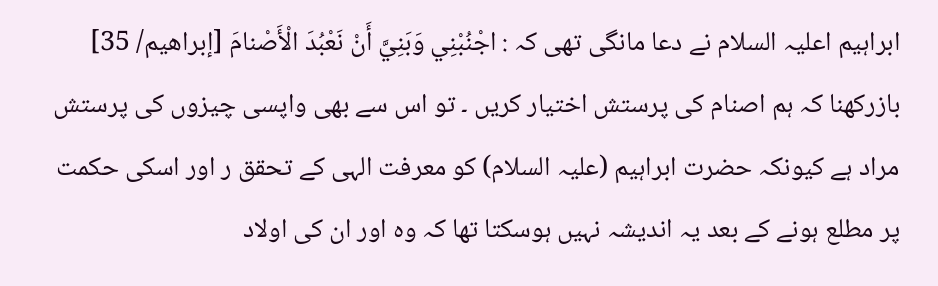ابراہیم اعلیہ السلام نے دعا مانگی تھی کہ : اجْنُبْنِي وَبَنِيَّ أَنْ نَعْبُدَ الْأَصْنامَ [إبراهيم/ 35] بازرکھنا کہ ہم اصنام کی پرستش اختیار کریں ۔ تو اس سے بھی واپسی چیزوں کی پرستش مراد ہے کیونکہ حضرت ابراہیم (علیہ السلام) کو معرفت الہی کے تحقق ر اور اسکی حکمت پر مطلع ہونے کے بعد یہ اندیشہ نہیں ہوسکتا تھا کہ وہ اور ان کی اولاد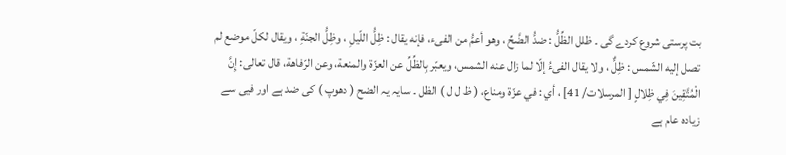بت پرستی شروع کردے گی ۔ ظلل الظِّلُّ : ضدُّ الضَّحِّ ، وهو أعمُّ من الفیء، فإنه يقال : ظِلُّ اللّيلِ ، وظِلُّ الجنّةِ ، ويقال لكلّ موضع لم تصل إليه الشّمس : ظِلٌّ ، ولا يقال الفیءُ إلّا لما زال عنه الشمس، ويعبّر بِالظِّلِّ عن العزّة والمنعة، وعن الرّفاهة، قال تعالی: إِنَّ الْمُتَّقِينَ فِي ظِلالٍ [ المرسلات/ 41] ، أي : في عزّة ومناع، ( ظ ل ل ) الظل ۔ سایہ یہ الضح ( دهوپ ) کی ضد ہے اور فیی سے زیادہ عام ہے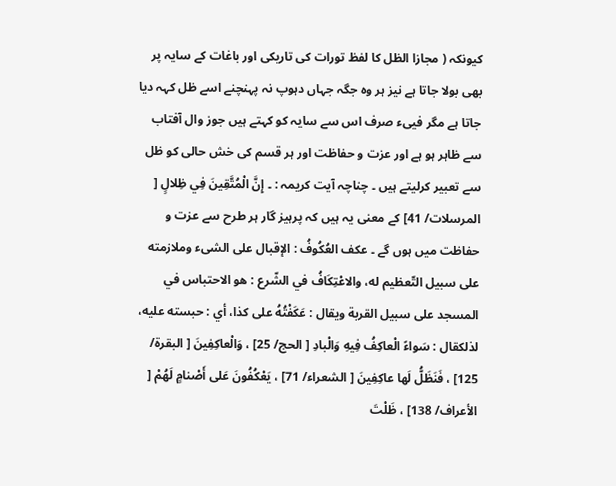کیونکہ ( مجازا الظل کا لفظ تورات کی تاریکی اور باغات کے سایہ پر بھی بولا جاتا ہے نیز ہر وہ جگہ جہاں دہوپ نہ پہنچنے اسے ظل کہہ دیا جاتا ہے مگر فییء صرف اس سے سایہ کو کہتے ہیں جوز وال آفتاب سے ظاہر ہو ہے اور عزت و حفاظت اور ہر قسم کی خش حالی کو ظل سے تعبیر کرلیتے ہیں ۔ چناچہ آیت کریمہ : ۔ إِنَّ الْمُتَّقِينَ فِي ظِلالٍ [ المرسلات/ 41] کے معنی یہ ہیں کہ پرہیز گار ہر طرح سے عزت و حفاظت میں ہوں گے ۔ عكف العُكُوفُ : الإقبال علی الشیء وملازمته علی سبیل التّعظیم له، والاعْتِكَافُ في الشّرع : هو الاحتباس في المسجد علی سبیل القربة ويقال : عَكَفْتُهُ علی كذا، أي : حبسته عليه، لذلکقال : سَواءً الْعاكِفُ فِيهِ وَالْبادِ [ الحج/ 25] ، وَالْعاكِفِينَ [ البقرة/ 125] ، فَنَظَلُّ لَها عاكِفِينَ [ الشعراء/ 71] ، يَعْكُفُونَ عَلى أَصْنامٍ لَهُمْ [ الأعراف/ 138] ، ظَلْتَ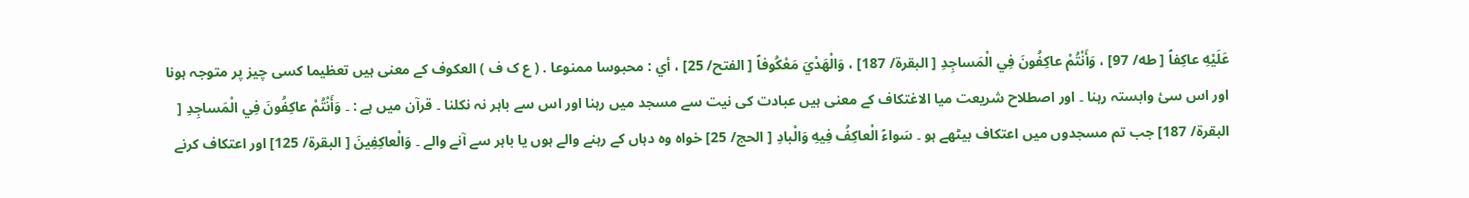عَلَيْهِ عاكِفاً [ طه/ 97] ، وَأَنْتُمْ عاكِفُونَ فِي الْمَساجِدِ [ البقرة/ 187] ، وَالْهَدْيَ مَعْكُوفاً [ الفتح/ 25] ، أي : محبوسا ممنوعا . ( ع ک ف ) العکوف کے معنی ہیں تعظیما کسی چیز پر متوجہ ہونا اور اس سئ وابستہ رہنا ۔ اور اصطلاح شریعت میا الاغتکاف کے معنی ہیں عبادت کی نیت سے مسجد میں رہنا اور اس سے باہر نہ نکلنا ۔ قرآن میں ہے : ۔ وَأَنْتُمْ عاكِفُونَ فِي الْمَساجِدِ [ البقرة/ 187] جب تم مسجدوں میں اعتکاف بیٹھے ہو ۔ سَواءً الْعاكِفُ فِيهِ وَالْبادِ [ الحج/ 25] خواہ وہ دہاں کے رہنے والے ہوں یا باہر سے آنے والے ۔ وَالْعاكِفِينَ [ البقرة/ 125] اور اعتکاف کرنے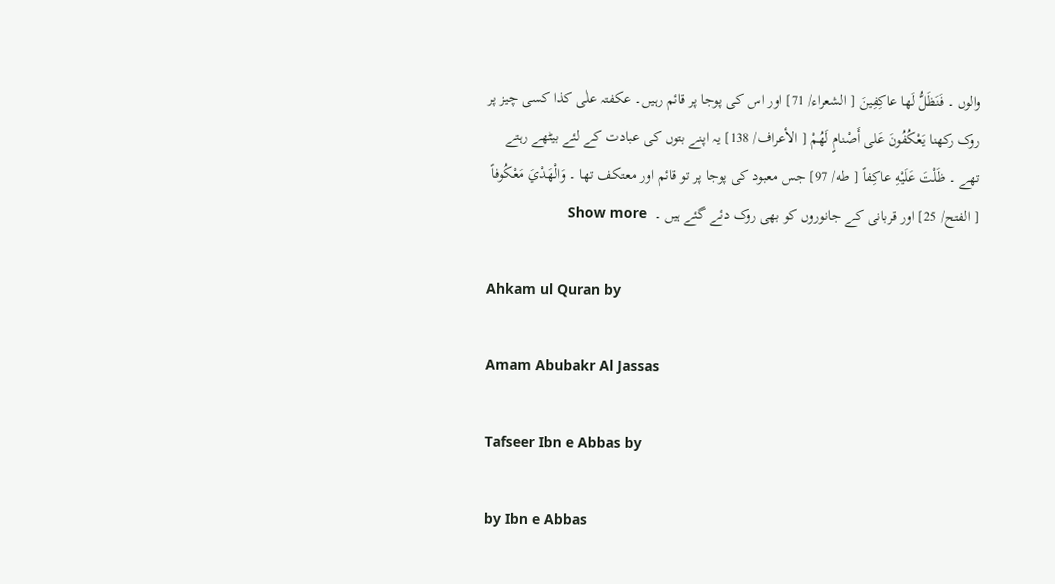والوں ۔ فَنَظَلُّ لَها عاكِفِينَ [ الشعراء/ 71] اور اس کی پوجا پر قائم رہیں۔ عکفتہ علٰی کذا کسی چیز پر روک رکھنا يَعْكُفُونَ عَلى أَصْنامٍ لَهُمْ [ الأعراف/ 138] یہ اپنے بتوں کی عبادت کے لئے بیٹھے رہتے تھے ۔ ظَلْتَ عَلَيْهِ عاكِفاً [ طه/ 97] جس معبود کی پوجا پر تو قائم اور معتکف تھا ۔ وَالْهَدْيَ مَعْكُوفاً [ الفتح/ 25] اور قربانی کے جانوروں کو بھی روک دئے گئے ہیں ۔  Show more

Ahkam ul Quran by

Amam Abubakr Al Jassas

Tafseer Ibn e Abbas by

by Ibn e Abbas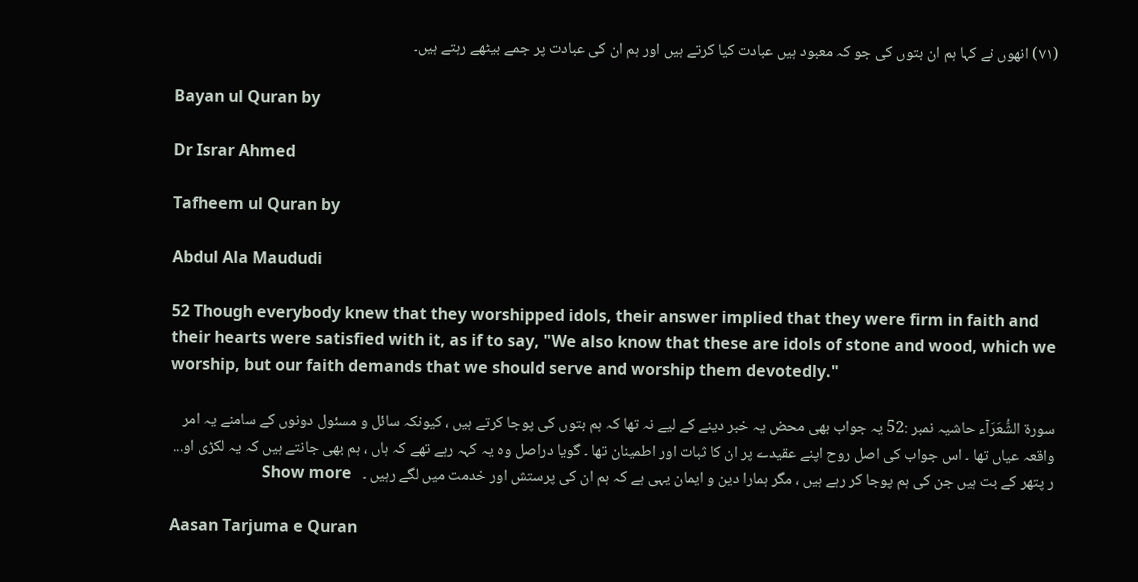(٧١) انھوں نے کہا ہم ان بتوں کی جو کہ معبود ہیں عبادت کیا کرتے ہیں اور ہم ان کی عبادت پر جمے بیٹھے رہتے ہیں۔

Bayan ul Quran by

Dr Israr Ahmed

Tafheem ul Quran by

Abdul Ala Maududi

52 Though everybody knew that they worshipped idols, their answer implied that they were firm in faith and their hearts were satisfied with it, as if to say, "We also know that these are idols of stone and wood, which we worship, but our faith demands that we should serve and worship them devotedly."

سورة الشُّعَرَآء حاشیہ نمبر :52 یہ جواب بھی محض یہ خبر دینے کے لیے نہ تھا کہ ہم بتوں کی پوجا کرتے ہیں ، کیونکہ سائل و مسئول دونوں کے سامنے یہ امر واقعہ عیاں تھا ۔ اس جواب کی اصل روح اپنے عقیدے پر ان کا ثبات اور اطمینان تھا ۔ گویا دراصل وہ یہ کہہ رہے تھے کہ ہاں ، ہم بھی جانتے ہیں کہ یہ لکڑی او... ر پتھر کے بت ہیں جن کی ہم پوجا کر رہے ہیں ، مگر ہمارا دین و ایمان یہی ہے کہ ہم ان کی پرستش اور خدمت میں لگے رہیں ۔   Show more

Aasan Tarjuma e Quran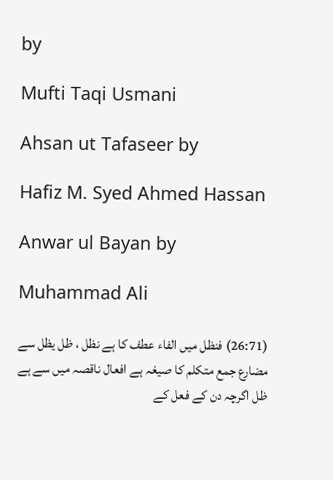by

Mufti Taqi Usmani

Ahsan ut Tafaseer by

Hafiz M. Syed Ahmed Hassan

Anwar ul Bayan by

Muhammad Ali

(26:71) فنظل میں الفاء عطف کا ہے نظل ، ظل یظل سے مضارع جمع متکلم کا صیغہ ہے افعال ناقصہ میں سے ہے ظل اگرچہ دن کے فعل کے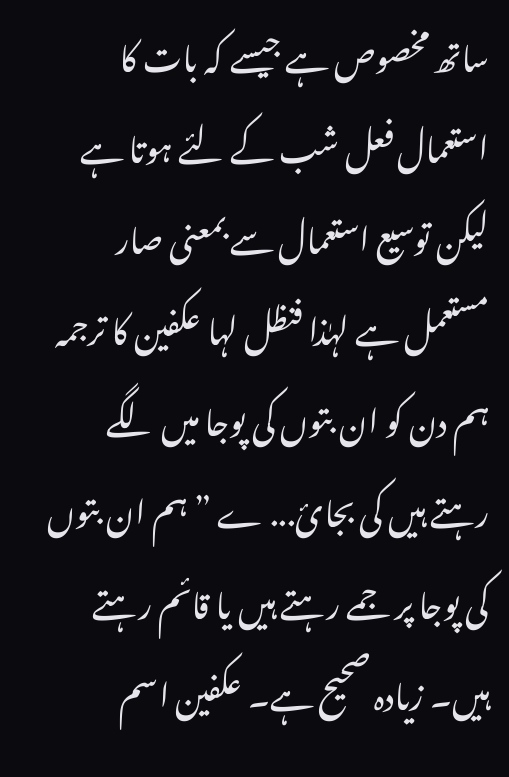ساتھ مخصوص ہے جیسے کہ بات کا استعمال فعل شب کے لئے ہوتا ہے لیکن توسیع استعمال سے بمعنی صار مستعمل ہے لہٰذا فنظل لہا عکفین کا ترجمہ ہم دن کو ان بتوں کی پوجا میں لگے رہتے ہیں کی بجائ... ے ” ہم ان بتوں کی پوجا پر جمے رہتے ہیں یا قائم رہتے ہیں۔ زیادہ صحیح ہے۔ عکفین اسم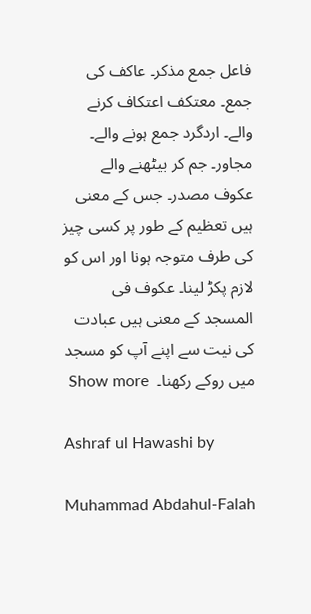فاعل جمع مذکر۔ عاکف کی جمع۔ معتکف اعتکاف کرنے والے۔ اردگرد جمع ہونے والے۔ مجاور۔ جم کر بیٹھنے والے عکوف مصدر۔ جس کے معنی ہیں تعظیم کے طور پر کسی چیز کی طرف متوجہ ہونا اور اس کو لازم پکڑ لینا۔ عکوف فی المسجد کے معنی ہیں عبادت کی نیت سے اپنے آپ کو مسجد میں روکے رکھنا۔  Show more

Ashraf ul Hawashi by

Muhammad Abdahul-Falah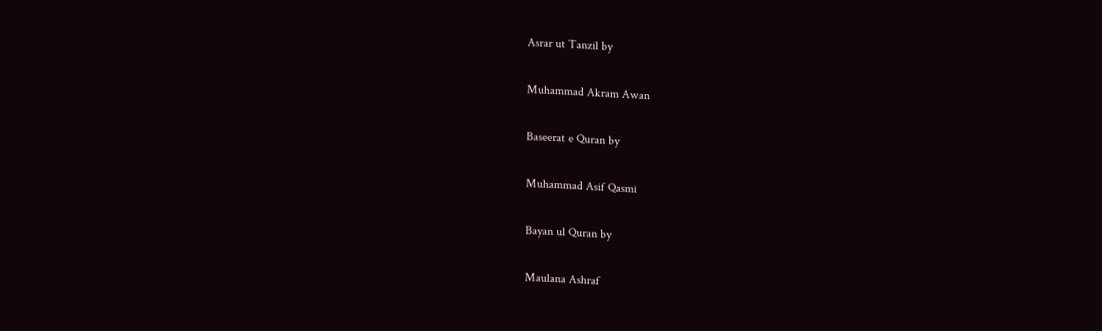Asrar ut Tanzil by

Muhammad Akram Awan

Baseerat e Quran by

Muhammad Asif Qasmi

Bayan ul Quran by

Maulana Ashraf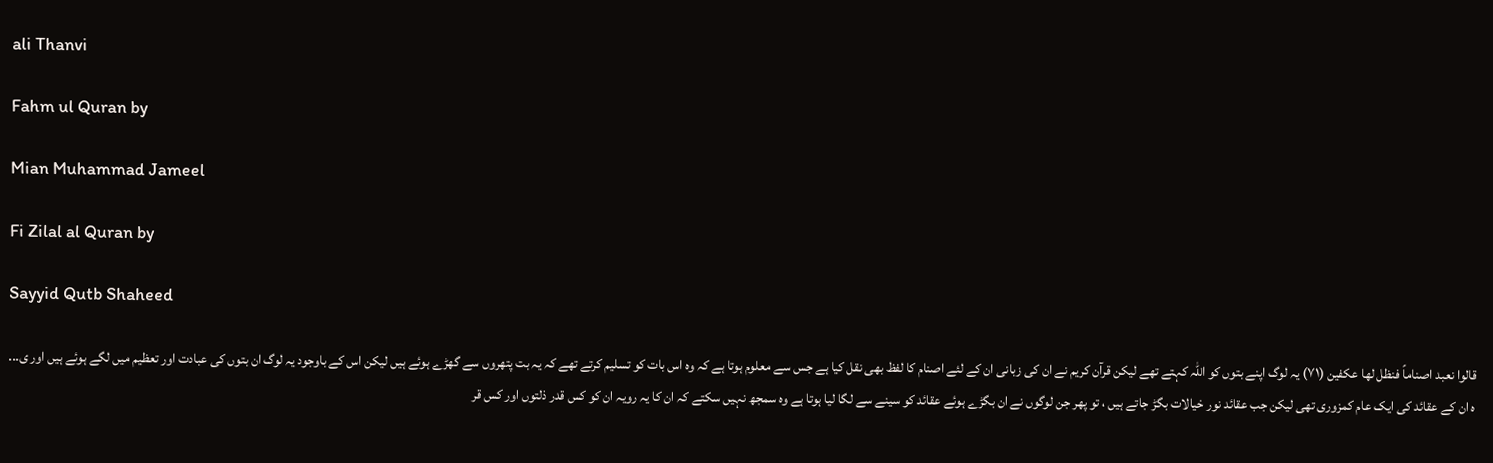ali Thanvi

Fahm ul Quran by

Mian Muhammad Jameel

Fi Zilal al Quran by

Sayyid Qutb Shaheed

قالوا نعبد اصناماً فنظل لھا عکفین (٧١) یہ لوگ اپنے بتوں کو اللہ کہتے تھے لیکن قرآن کریم نے ان کی زبانی ان کے لئے اصنام کا لفظ بھی نقل کیا ہے جس سے معلوم ہوتا ہے کہ وہ اس بات کو تسلیم کرتے تھے کہ یہ بت پتھروں سے گھڑے ہوئے ہیں لیکن اس کے باوجود یہ لوگ ان بتوں کی عبادت اور تعظیم میں لگے ہوئے ہیں اور ی... ہ ان کے عقائد کی ایک عام کمزوری تھی لیکن جب عقائد نور خیالات بگڑ جاتے ہیں ، تو پھر جن لوگوں نے ان بگڑے ہوئے عقائد کو سینے سے لگا لیا ہوتا ہے وہ سمجھ نہیں سکتے کہ ان کا یہ رویہ ان کو کس قدر ذلتوں اور کس قر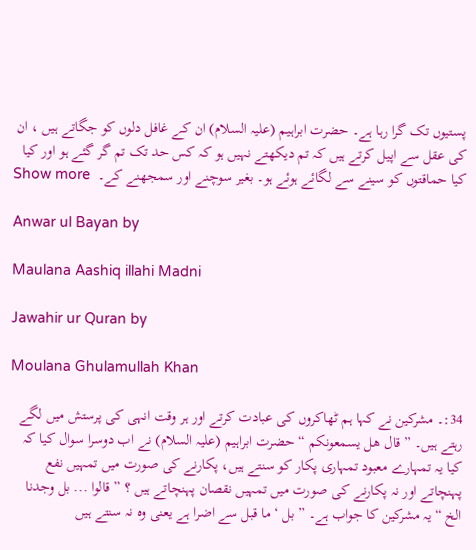پستیوں تک گرا رہا ہے۔ حضرت ابراہیم (علیہ السلام) ان کے غافل دلوں کو جگاتے ہیں ، ان کی عقل سے اپیل کرتے ہیں کہ تم دیکھتے نہیں ہو کہ کس حد تک تم گر گئے ہو اور کیا کیا حماقتوں کو سینے سے لگائے ہوئے ہو۔ بغیر سوچنے اور سمجھنے کے۔  Show more

Anwar ul Bayan by

Maulana Aashiq illahi Madni

Jawahir ur Quran by

Moulana Ghulamullah Khan

34:۔ مشرکین نے کہا ہم ٹھاکروں کی عبادت کرتے اور ہر وقت انہی کی پرستش میں لگے رہتے ہیں۔ ” قال ھل یسمعونکم “ حضرت ابراہیم (علیہ السلام) نے اب دوسرا سوال کیا کہ کیا یہ تمہارے معبود تمہاری پکار کو سنتے ہیں، پکارنے کی صورت میں تمہیں نفع پہنچاتے اور نہ پکارنے کی صورت میں تمہیں نقصان پہنچاتے ہیں ؟ ” قالوا ... بل وجدنا الخ “ یہ مشرکین کا جواب ہے۔ ” بل ‘ ما قبل سے اضرا ہے یعنی وہ نہ سنتے ہیں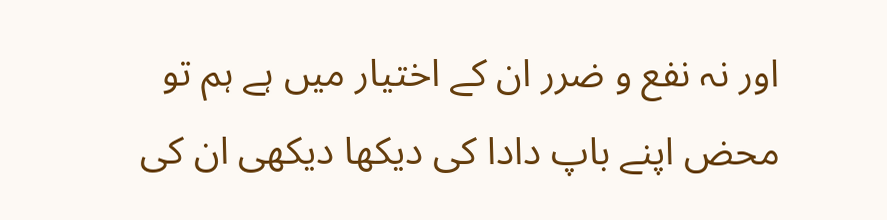اور نہ نفع و ضرر ان کے اختیار میں ہے ہم تو محض اپنے باپ دادا کی دیکھا دیکھی ان کی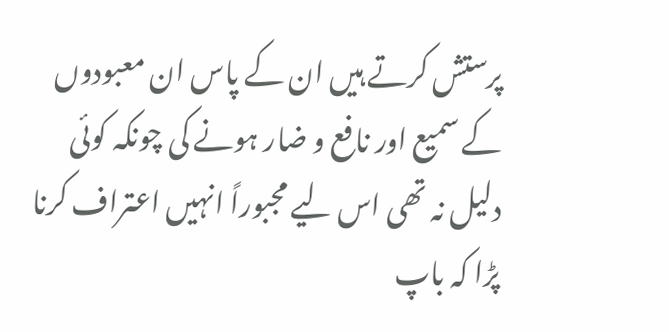پرستش کرتے ہیں ان کے پاس ان معبودوں کے سمیع اور نافع و ضار ہونے کی چونکہ کوئی دلیل نہ تھی اس لیے مجبوراً انہیں اعتراف کرنا پڑا کہ باپ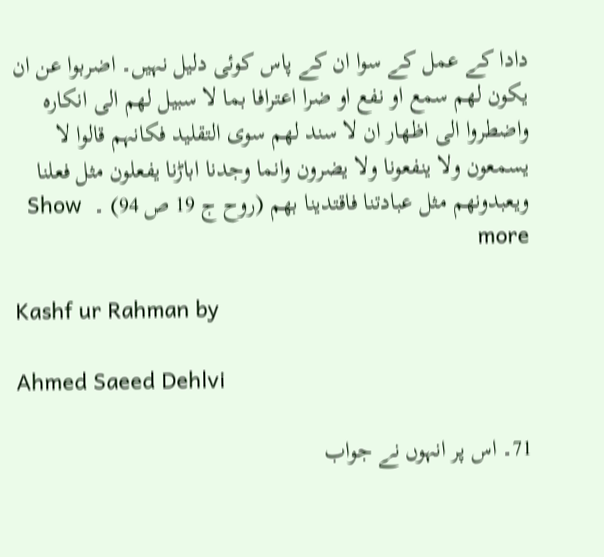دادا کے عمل کے سوا ان کے پاس کوئی دلیل نہیں۔ اضربوا عن ان یکون لھم سمع او نفع او ضرا اعترافا بما لا سبیل لھم الی انکارہ واضطروا الی اظھار ان لا سند لھم سوی التقلید فکانہم قالوا لا یسمعون ولا ینفعونا ولا یضرون وانما وجدنا اباڑنا یفعلون مثل فعلنا ویعبدونھم مثل عبادتنا فاقتدینا بھم (روح ج 19 ص 94) ۔  Show more

Kashf ur Rahman by

Ahmed Saeed Dehlvi

71۔ اس پر انہوں نے جواب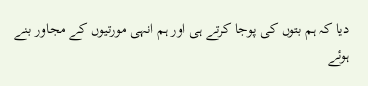دیا کہ ہم بتوں کی پوجا کرتے ہی اور ہم انہی مورتیوں کے مجاور بنے ہوئے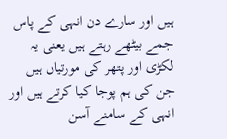ہیں اور سارے دن انہی کے پاس جمے بیٹھے رہتے ہیں یعنی یہ لکڑی اور پتھر کی مورتیاں ہیں جن کی ہم پوجا کیا کرتے ہیں اور انہی کے سامنے آسن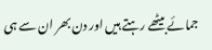جمائے بیٹھے رہتے ہیں اور دن بھر ان سے ہی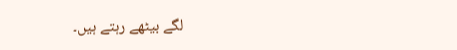لگے بیٹھے رہتے ہیں۔